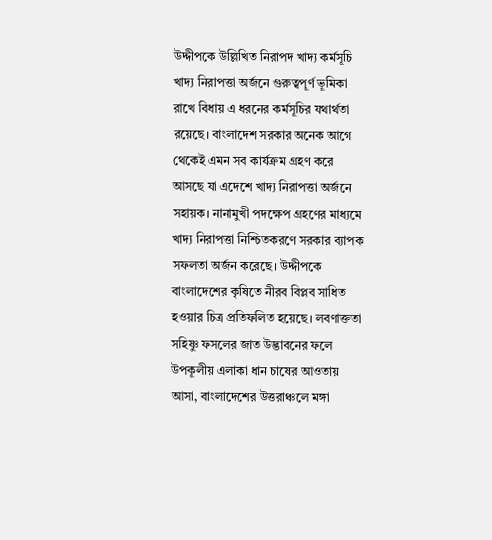উদ্দীপকে উল্লিখিত নিরাপদ খাদ্য কর্মসূচি খাদ্য নিরাপত্তা অর্জনে গুরুত্বপূর্ণ ভূমিকা রাখে বিধায় এ ধরনের কর্মসূচির যথার্থতা রয়েছে। বাংলাদেশ সরকার অনেক আগে থেকেই এমন সব কার্যক্রম গ্রহণ করে আসছে যা এদেশে খাদ্য নিরাপত্তা অর্জনে সহায়ক। নানামুখী পদক্ষেপ গ্রহণের মাধ্যমে খাদ্য নিরাপত্তা নিশ্চিতকরণে সরকার ব্যাপক সফলতা অর্জন করেছে। উদ্দীপকে বাংলাদেশের কৃষিতে নীরব বিপ্লব সাধিত হওয়ার চিত্র প্রতিফলিত হয়েছে। লবণাক্ততা সহিষ্ণু ফসলের জাত উদ্ভাবনের ফলে উপকূলীয় এলাকা ধান চাষের আওতায় আসা, বাংলাদেশের উত্তরাঞ্চলে মঙ্গা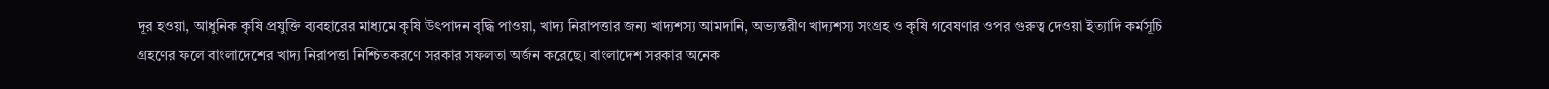দূর হওয়া, আধুনিক কৃষি প্রযুক্তি ব্যবহারের মাধ্যমে কৃষি উৎপাদন বৃদ্ধি পাওয়া, খাদ্য নিরাপত্তার জন্য খাদ্যশস্য আমদানি, অভ্যন্তরীণ খাদ্যশস্য সংগ্রহ ও কৃষি গবেষণার ওপর গুরুত্ব দেওয়া ইত্যাদি কর্মসূচি গ্রহণের ফলে বাংলাদেশের খাদ্য নিরাপত্তা নিশ্চিতকরণে সরকার সফলতা অর্জন করেছে। বাংলাদেশ সরকার অনেক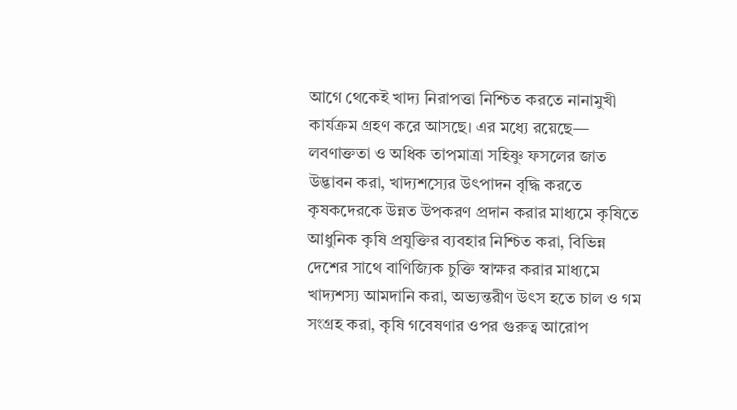আগে থেকেই খাদ্য নিরাপত্তা নিশ্চিত করতে নানামুখী কার্যক্রম গ্রহণ করে আসছে। এর মধ্যে রয়েছে— লবণাক্ততা ও অধিক তাপমাত্রা সহিষ্ণু ফসলের জাত উদ্ভাবন করা, খাদ্যশস্যের উৎপাদন বৃদ্ধি করতে কৃষকদেরকে উন্নত উপকরণ প্রদান করার মাধ্যমে কৃষিতে আধুনিক কৃষি প্রযুক্তির ব্যবহার নিশ্চিত করা, বিভিন্ন দেশের সাথে বাণিজ্যিক চুক্তি স্বাক্ষর করার মাধ্যমে খাদ্যশস্য আমদানি করা, অভ্যন্তরীণ উৎস হতে চাল ও গম সংগ্রহ করা, কৃষি গবেষণার ওপর গুরুত্ব আরোপ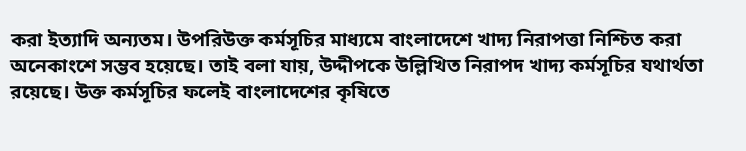করা ইত্যাদি অন্যতম। উপরিউক্ত কর্মসূচির মাধ্যমে বাংলাদেশে খাদ্য নিরাপত্তা নিশ্চিত করা অনেকাংশে সম্ভব হয়েছে। তাই বলা যায়, উদ্দীপকে উল্লিখিত নিরাপদ খাদ্য কর্মসূচির যথার্থতা রয়েছে। উক্ত কর্মসূচির ফলেই বাংলাদেশের কৃষিতে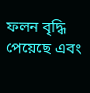ফলন বৃদ্ধি পেয়েছে এবং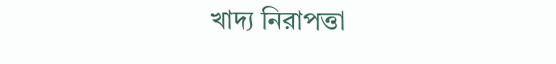খাদ্য নিরাপত্তা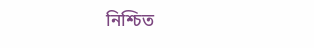নিশ্চিত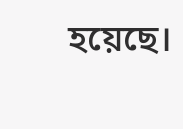হয়েছে।